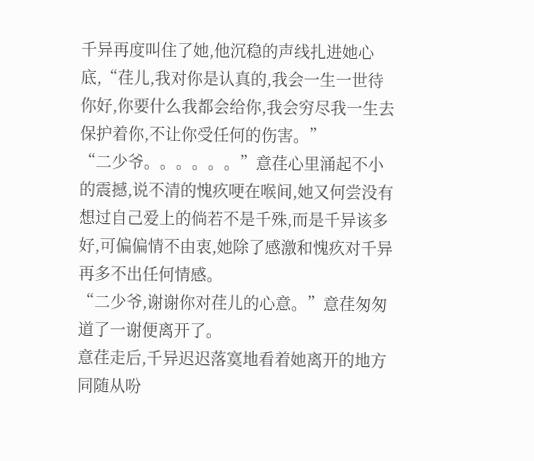千异再度叫住了她,他沉稳的声线扎进她心底,“荏儿,我对你是认真的,我会一生一世待你好,你要什么我都会给你,我会穷尽我一生去保护着你,不让你受任何的伤害。”
“二少爷。。。。。。”意荏心里涌起不小的震撼,说不清的愧疚哽在喉间,她又何尝没有想过自己爱上的倘若不是千殊,而是千异该多好,可偏偏情不由衷,她除了感激和愧疚对千异再多不出任何情感。
“二少爷,谢谢你对荏儿的心意。”意荏匆匆道了一谢便离开了。
意荏走后,千异迟迟落寞地看着她离开的地方同随从吩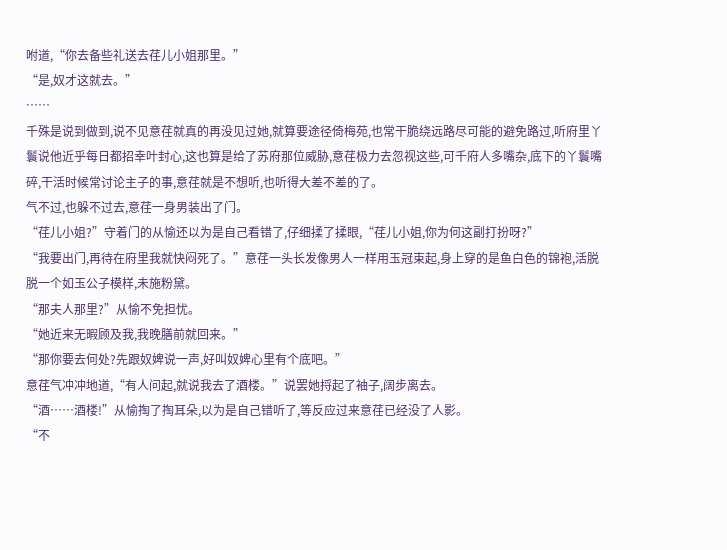咐道,“你去备些礼送去荏儿小姐那里。”
“是,奴才这就去。”
……
千殊是说到做到,说不见意荏就真的再没见过她,就算要途径倚梅苑,也常干脆绕远路尽可能的避免路过,听府里丫鬟说他近乎每日都招幸叶封心,这也算是给了苏府那位威胁,意荏极力去忽视这些,可千府人多嘴杂,底下的丫鬟嘴碎,干活时候常讨论主子的事,意荏就是不想听,也听得大差不差的了。
气不过,也躲不过去,意荏一身男装出了门。
“荏儿小姐?”守着门的从愉还以为是自己看错了,仔细揉了揉眼,“荏儿小姐,你为何这副打扮呀?”
“我要出门,再待在府里我就快闷死了。”意荏一头长发像男人一样用玉冠束起,身上穿的是鱼白色的锦袍,活脱脱一个如玉公子模样,未施粉黛。
“那夫人那里?”从愉不免担忧。
“她近来无暇顾及我,我晚膳前就回来。”
“那你要去何处?先跟奴婢说一声,好叫奴婢心里有个底吧。”
意荏气冲冲地道,“有人问起,就说我去了酒楼。”说罢她捋起了袖子,阔步离去。
“酒……酒楼!”从愉掏了掏耳朵,以为是自己错听了,等反应过来意荏已经没了人影。
“不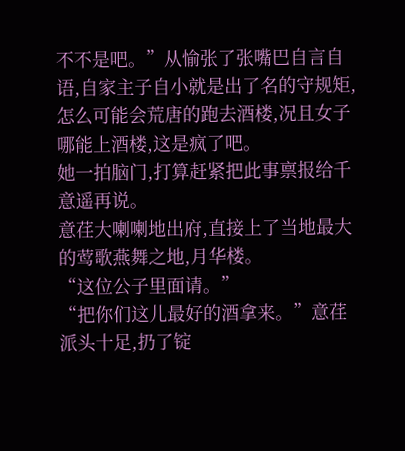不不是吧。”从愉张了张嘴巴自言自语,自家主子自小就是出了名的守规矩,怎么可能会荒唐的跑去酒楼,况且女子哪能上酒楼,这是疯了吧。
她一拍脑门,打算赶紧把此事禀报给千意遥再说。
意荏大喇喇地出府,直接上了当地最大的莺歌燕舞之地,月华楼。
“这位公子里面请。”
“把你们这儿最好的酒拿来。”意荏派头十足,扔了锭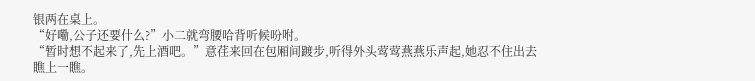银两在桌上。
“好嘞,公子还要什么?”小二就弯腰哈背听候吩咐。
“暂时想不起来了,先上酒吧。”意荏来回在包厢间踱步,听得外头莺莺燕燕乐声起,她忍不住出去瞧上一瞧。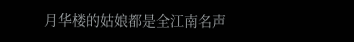月华楼的姑娘都是全江南名声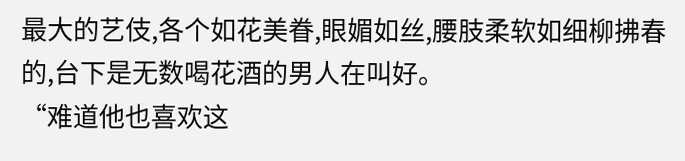最大的艺伎,各个如花美眷,眼媚如丝,腰肢柔软如细柳拂春的,台下是无数喝花酒的男人在叫好。
“难道他也喜欢这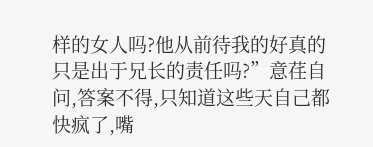样的女人吗?他从前待我的好真的只是出于兄长的责任吗?”意荏自问,答案不得,只知道这些天自己都快疯了,嘴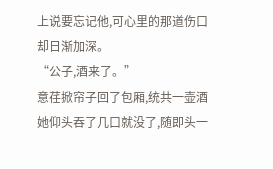上说要忘记他,可心里的那道伤口却日渐加深。
“公子,酒来了。”
意荏掀帘子回了包厢,统共一壶酒她仰头吞了几口就没了,随即头一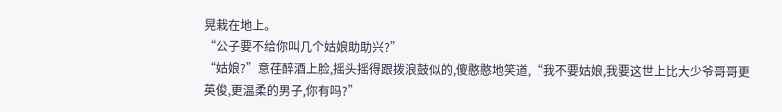晃栽在地上。
“公子要不给你叫几个姑娘助助兴?”
“姑娘?”意荏醉酒上脸,摇头摇得跟拨浪鼓似的,傻憨憨地笑道,“我不要姑娘,我要这世上比大少爷哥哥更英俊,更温柔的男子,你有吗?”